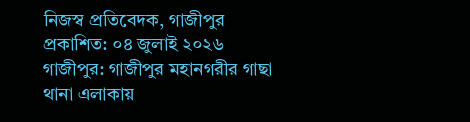নিজস্ব প্রতিবেদক, গাজীপুর প্রকাশিত: ০৪ জুলাই ২০২৬
গাজীপুর: গাজীপুর মহানগরীর গাছা থানা এলাকায়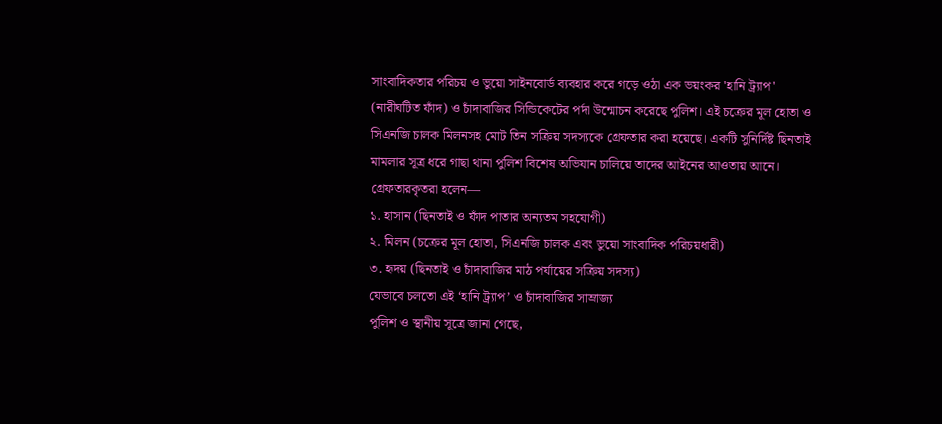সাংবাদিকতার পরিচয় ও ভুয়ো সাইনবোর্ড ব্যবহার করে গড়ে ওঠা এক ভয়ংকর 'হানি ট্র্যাপ' (নারীঘটিত ফাঁদ) ও চাঁদাবাজির সিন্ডিকেটের পর্দা উন্মোচন করেছে পুলিশ। এই চক্রের মূল হোতা ও সিএনজি চালক মিলনসহ মোট তিন সক্রিয় সদস্যকে গ্রেফতার করা হয়েছে। একটি সুনির্দিষ্ট ছিনতাই মামলার সূত্র ধরে গাছা থানা পুলিশ বিশেষ অভিযান চালিয়ে তাদের আইনের আওতায় আনে।
গ্রেফতারকৃতরা হলেন—
১. হাসান (ছিনতাই ও ফাঁদ পাতার অন্যতম সহযোগী)
২. মিলন (চক্রের মূল হোতা, সিএনজি চালক এবং ভুয়ো সাংবাদিক পরিচয়ধারী)
৩. হৃদয় (ছিনতাই ও চাঁদাবাজির মাঠ পর্যায়ের সক্রিয় সদস্য)
যেভাবে চলতো এই ‘হানি ট্র্যাপ’ ও চাঁদাবাজির সাম্রাজ্য
পুলিশ ও স্থানীয় সূত্রে জানা গেছে,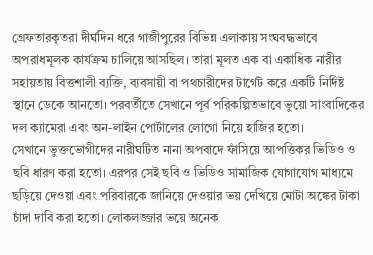গ্রেফতারকৃতরা দীর্ঘদিন ধরে গাজীপুরের বিভিন্ন এলাকায় সংঘবদ্ধভাবে অপরাধমূলক কার্যক্রম চালিয়ে আসছিল। তারা মূলত এক বা একাধিক নারীর সহায়তায় বিত্তশালী ব্যক্তি, ব্যবসায়ী বা পথচারীদের টার্গেট করে একটি নির্দিষ্ট স্থানে ডেকে আনতো। পরবর্তীতে সেখানে পূর্ব পরিকল্পিতভাবে ভুয়ো সাংবাদিকের দল ক্যামেরা এবং অন-লাইন পোর্টালের লোগো নিয়ে হাজির হতো।
সেখানে ভুক্তভোগীদের নারীঘটিত নানা অপবাদে ফাঁসিয়ে আপত্তিকর ভিডিও ও ছবি ধারণ করা হতো। এরপর সেই ছবি ও ভিডিও সামাজিক যোগাযোগ মাধ্যমে ছড়িয়ে দেওয়া এবং পরিবারকে জানিয়ে দেওয়ার ভয় দেখিয়ে মোটা অঙ্কের টাকা চাঁদা দাবি করা হতো। লোকলজ্জার ভয়ে অনেক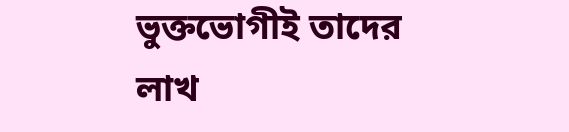ভুক্তভোগীই তাদের লাখ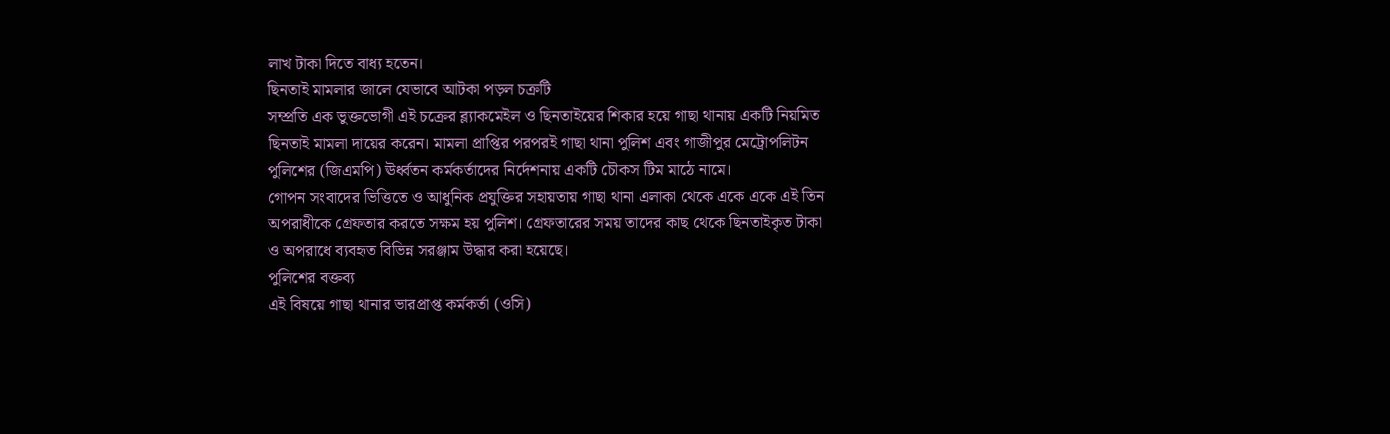লাখ টাকা দিতে বাধ্য হতেন।
ছিনতাই মামলার জালে যেভাবে আটকা পড়ল চক্রটি
সম্প্রতি এক ভুক্তভোগী এই চক্রের ব্ল্যাকমেইল ও ছিনতাইয়ের শিকার হয়ে গাছা থানায় একটি নিয়মিত ছিনতাই মামলা দায়ের করেন। মামলা প্রাপ্তির পরপরই গাছা থানা পুলিশ এবং গাজীপুর মেট্রোপলিটন পুলিশের (জিএমপি) ঊর্ধ্বতন কর্মকর্তাদের নির্দেশনায় একটি চৌকস টিম মাঠে নামে।
গোপন সংবাদের ভিত্তিতে ও আধুনিক প্রযুক্তির সহায়তায় গাছা থানা এলাকা থেকে একে একে এই তিন অপরাধীকে গ্রেফতার করতে সক্ষম হয় পুলিশ। গ্রেফতারের সময় তাদের কাছ থেকে ছিনতাইকৃত টাকা ও অপরাধে ব্যবহৃত বিভিন্ন সরঞ্জাম উদ্ধার করা হয়েছে।
পুলিশের বক্তব্য
এই বিষয়ে গাছা থানার ভারপ্রাপ্ত কর্মকর্তা (ওসি)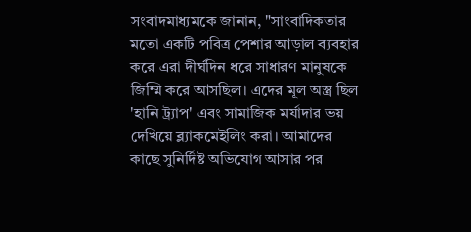সংবাদমাধ্যমকে জানান, "সাংবাদিকতার মতো একটি পবিত্র পেশার আড়াল ব্যবহার করে এরা দীর্ঘদিন ধরে সাধারণ মানুষকে জিম্মি করে আসছিল। এদের মূল অস্ত্র ছিল 'হানি ট্র্যাপ' এবং সামাজিক মর্যাদার ভয় দেখিয়ে ব্ল্যাকমেইলিং করা। আমাদের কাছে সুনির্দিষ্ট অভিযোগ আসার পর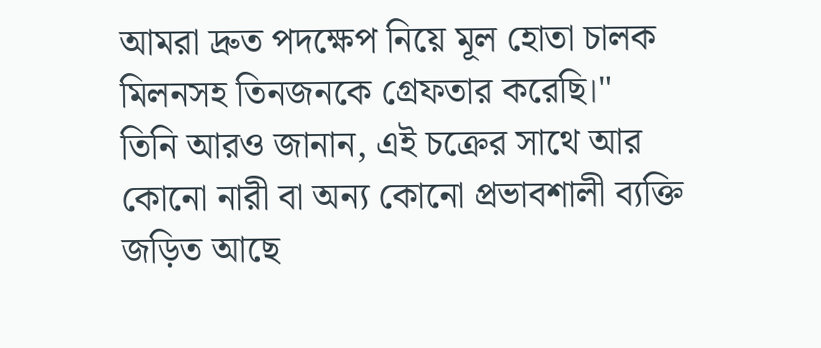আমরা দ্রুত পদক্ষেপ নিয়ে মূল হোতা চালক মিলনসহ তিনজনকে গ্রেফতার করেছি।"
তিনি আরও জানান, এই চক্রের সাথে আর কোনো নারী বা অন্য কোনো প্রভাবশালী ব্যক্তি জড়িত আছে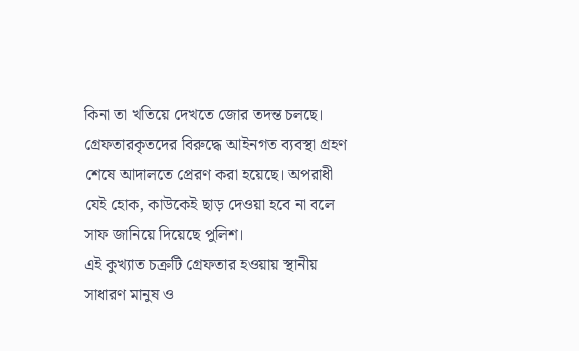কিনা তা খতিয়ে দেখতে জোর তদন্ত চলছে। গ্রেফতারকৃতদের বিরুদ্ধে আইনগত ব্যবস্থা গ্রহণ শেষে আদালতে প্রেরণ করা হয়েছে। অপরাধী যেই হোক, কাউকেই ছাড় দেওয়া হবে না বলে সাফ জানিয়ে দিয়েছে পুলিশ।
এই কুখ্যাত চক্রটি গ্রেফতার হওয়ায় স্থানীয় সাধারণ মানুষ ও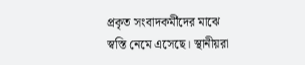প্রকৃত সংবাদকর্মীদের মাঝে স্বস্তি নেমে এসেছে। স্থানীয়রা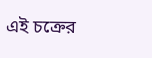এই চক্রের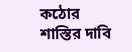কঠোর শাস্তির দাবি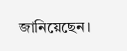জানিয়েছেন।